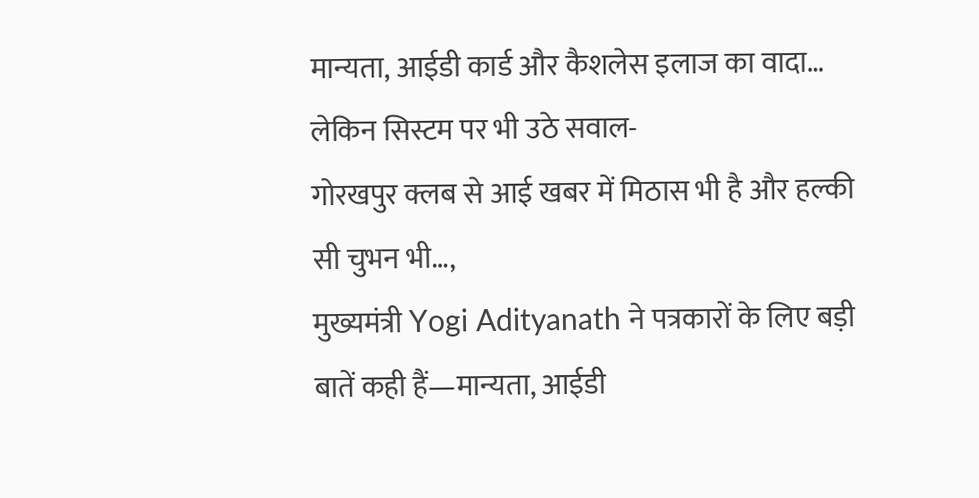मान्यता, आईडी कार्ड और कैशलेस इलाज का वादा… लेकिन सिस्टम पर भी उठे सवाल-
गोरखपुर क्लब से आई खबर में मिठास भी है और हल्की सी चुभन भी…,
मुख्यमंत्री Yogi Adityanath ने पत्रकारों के लिए बड़ी बातें कही हैं—मान्यता, आईडी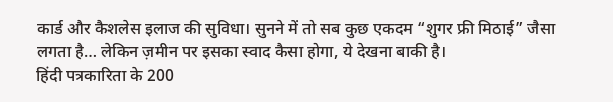कार्ड और कैशलेस इलाज की सुविधा। सुनने में तो सब कुछ एकदम “शुगर फ्री मिठाई” जैसा लगता है… लेकिन ज़मीन पर इसका स्वाद कैसा होगा, ये देखना बाकी है।
हिंदी पत्रकारिता के 200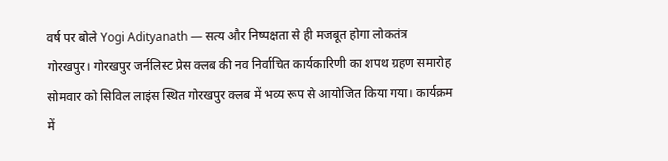वर्ष पर बोले Yogi Adityanath — सत्य और निष्पक्षता से ही मजबूत होगा लोकतंत्र
गोरखपुर। गोरखपुर जर्नलिस्ट प्रेस क्लब की नव निर्वाचित कार्यकारिणी का शपथ ग्रहण समारोह सोमवार को सिविल लाइंस स्थित गोरखपुर क्लब में भव्य रूप से आयोजित किया गया। कार्यक्रम में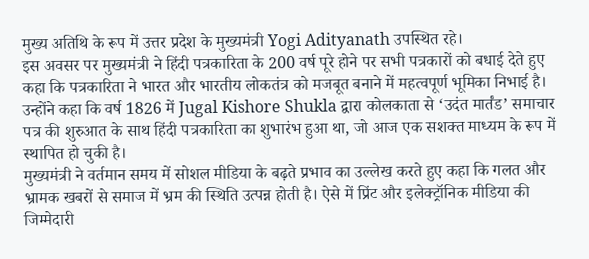मुख्य अतिथि के रूप में उत्तर प्रदेश के मुख्यमंत्री Yogi Adityanath उपस्थित रहे।
इस अवसर पर मुख्यमंत्री ने हिंदी पत्रकारिता के 200 वर्ष पूरे होने पर सभी पत्रकारों को बधाई देते हुए कहा कि पत्रकारिता ने भारत और भारतीय लोकतंत्र को मजबूत बनाने में महत्वपूर्ण भूमिका निभाई है। उन्होंने कहा कि वर्ष 1826 में Jugal Kishore Shukla द्वारा कोलकाता से ‘उदंत मार्तंड’ समाचार पत्र की शुरुआत के साथ हिंदी पत्रकारिता का शुभारंभ हुआ था, जो आज एक सशक्त माध्यम के रूप में स्थापित हो चुकी है।
मुख्यमंत्री ने वर्तमान समय में सोशल मीडिया के बढ़ते प्रभाव का उल्लेख करते हुए कहा कि गलत और भ्रामक खबरों से समाज में भ्रम की स्थिति उत्पन्न होती है। ऐसे में प्रिंट और इलेक्ट्रॉनिक मीडिया की जिम्मेदारी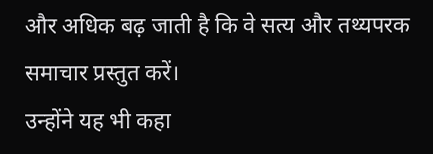और अधिक बढ़ जाती है कि वे सत्य और तथ्यपरक समाचार प्रस्तुत करें।
उन्होंने यह भी कहा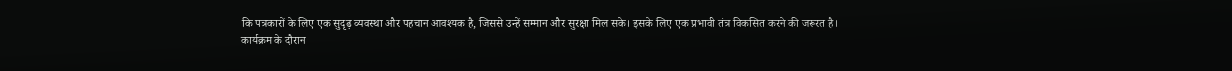कि पत्रकारों के लिए एक सुदृढ़ व्यवस्था और पहचान आवश्यक है, जिससे उन्हें सम्मान और सुरक्षा मिल सके। इसके लिए एक प्रभावी तंत्र विकसित करने की जरूरत है।
कार्यक्रम के दौरान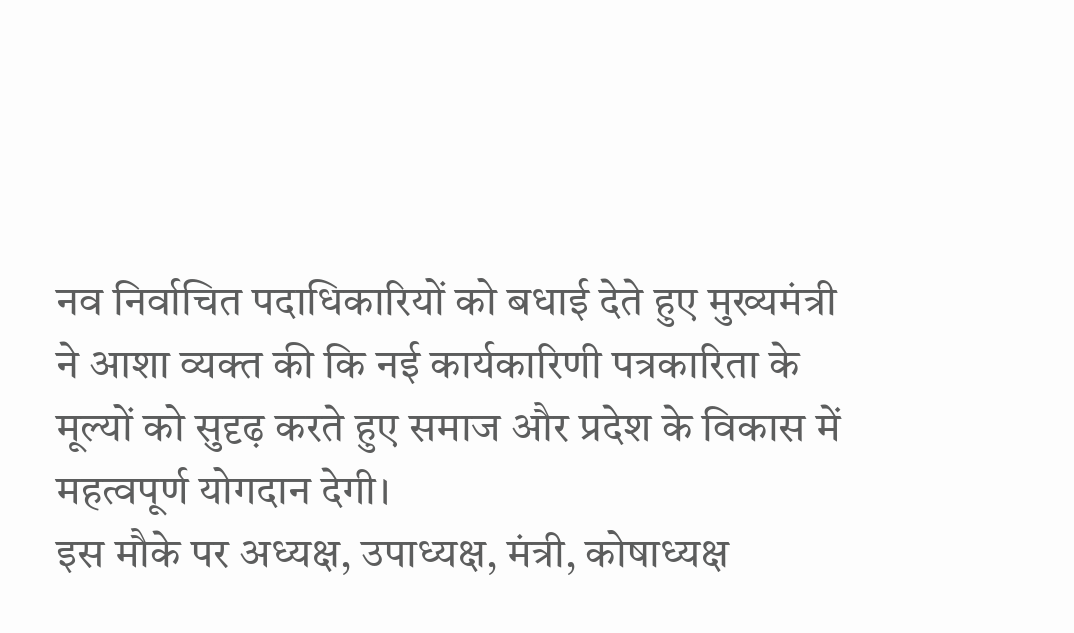नव निर्वाचित पदाधिकारियों को बधाई देते हुए मुख्यमंत्री ने आशा व्यक्त की कि नई कार्यकारिणी पत्रकारिता के मूल्यों को सुदृढ़ करते हुए समाज और प्रदेश के विकास में महत्वपूर्ण योगदान देगी।
इस मौके पर अध्यक्ष, उपाध्यक्ष, मंत्री, कोषाध्यक्ष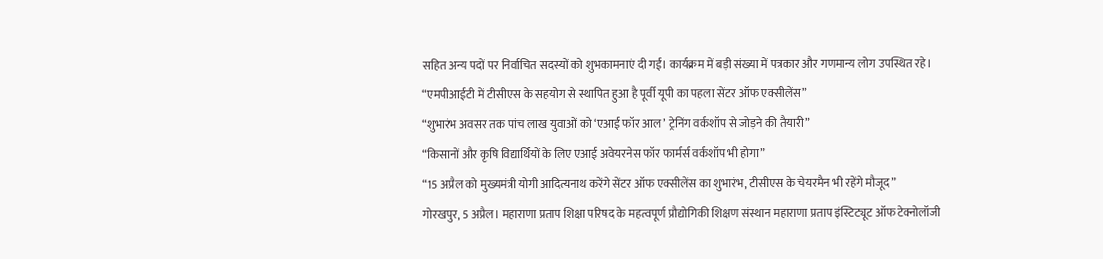सहित अन्य पदों पर निर्वाचित सदस्यों को शुभकामनाएं दी गईं। कार्यक्रम में बड़ी संख्या में पत्रकार और गणमान्य लोग उपस्थित रहे।
“एमपीआईटी में टीसीएस के सहयोग से स्थापित हुआ है पूर्वी यूपी का पहला सेंटर ऑफ एक्सीलेंस”
“शुभारंभ अवसर तक पांच लाख युवाओं को ‘एआई फॉर आल’ ट्रेनिंग वर्कशॉप से जोड़ने की तैयारी”
“किसानों और कृषि विद्यार्थियों के लिए एआई अवेयरनेस फॉर फार्मर्स वर्कशॉप भी होगा”
“15 अप्रैल को मुख्यमंत्री योगी आदित्यनाथ करेंगे सेंटर ऑफ एक्सीलेंस का शुभारंभ, टीसीएस के चेयरमैन भी रहेंगे मौजूद”
गोरखपुर, 5 अप्रैल। महाराणा प्रताप शिक्षा परिषद के महत्वपूर्ण प्रौद्योगिकी शिक्षण संस्थान महाराणा प्रताप इंस्टिट्यूट ऑफ टेक्नोलॉजी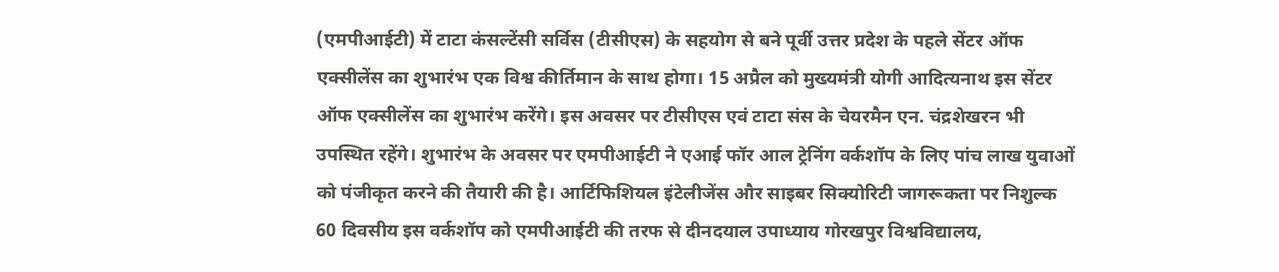(एमपीआईटी) में टाटा कंसल्टेंसी सर्विस (टीसीएस) के सहयोग से बने पूर्वी उत्तर प्रदेश के पहले सेंटर ऑफ एक्सीलेंस का शुभारंभ एक विश्व कीर्तिमान के साथ होगा। 15 अप्रैल को मुख्यमंत्री योगी आदित्यनाथ इस सेंटर ऑफ एक्सीलेंस का शुभारंभ करेंगे। इस अवसर पर टीसीएस एवं टाटा संस के चेयरमैन एन. चंद्रशेखरन भी उपस्थित रहेंगे। शुभारंभ के अवसर पर एमपीआईटी ने एआई फॉर आल ट्रेनिंग वर्कशॉप के लिए पांच लाख युवाओं को पंजीकृत करने की तैयारी की है। आर्टिफिशियल इंटेलीजेंस और साइबर सिक्योरिटी जागरूकता पर निशुल्क 60 दिवसीय इस वर्कशॉप को एमपीआईटी की तरफ से दीनदयाल उपाध्याय गोरखपुर विश्वविद्यालय,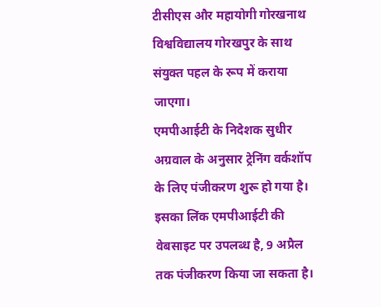टीसीएस और महायोगी गोरखनाथ विश्वविद्यालय गोरखपुर के साथ संयुक्त पहल के रूप में कराया जाएगा।
एमपीआईटी के निदेशक सुधीर अग्रवाल के अनुसार ट्रेनिंग वर्कशॉप के लिए पंजीकरण शुरू हो गया है। इसका लिंक एमपीआईटी की वेबसाइट पर उपलब्ध है, 9 अप्रैल तक पंजीकरण किया जा सकता है।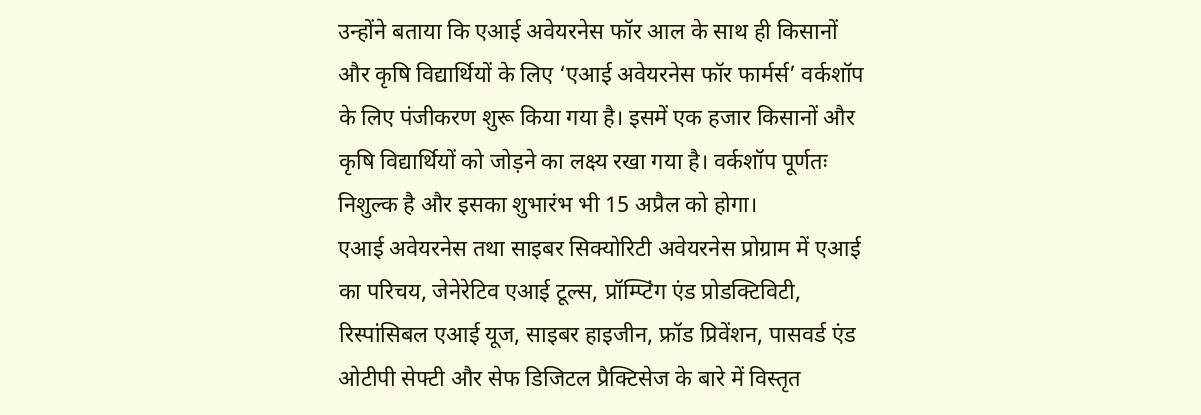उन्होंने बताया कि एआई अवेयरनेस फॉर आल के साथ ही किसानों और कृषि विद्यार्थियों के लिए ‘एआई अवेयरनेस फॉर फार्मर्स’ वर्कशॉप के लिए पंजीकरण शुरू किया गया है। इसमें एक हजार किसानों और कृषि विद्यार्थियों को जोड़ने का लक्ष्य रखा गया है। वर्कशॉप पूर्णतः निशुल्क है और इसका शुभारंभ भी 15 अप्रैल को होगा।
एआई अवेयरनेस तथा साइबर सिक्योरिटी अवेयरनेस प्रोग्राम में एआई का परिचय, जेनेरेटिव एआई टूल्स, प्रॉम्प्टिंग एंड प्रोडक्टिविटी, रिस्पांसिबल एआई यूज, साइबर हाइजीन, फ्रॉड प्रिवेंशन, पासवर्ड एंड ओटीपी सेफ्टी और सेफ डिजिटल प्रैक्टिसेज के बारे में विस्तृत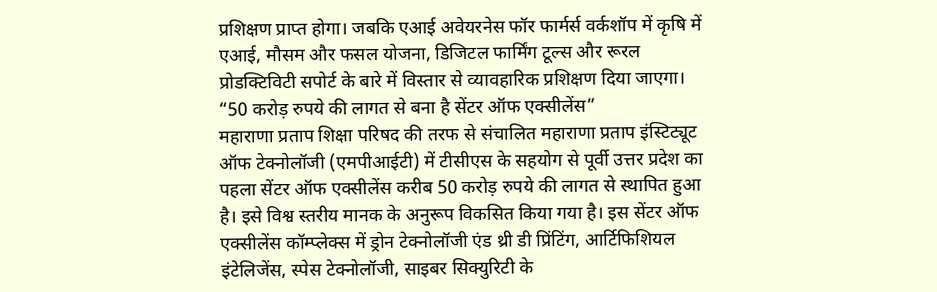प्रशिक्षण प्राप्त होगा। जबकि एआई अवेयरनेस फॉर फार्मर्स वर्कशॉप में कृषि में एआई, मौसम और फसल योजना, डिजिटल फार्मिंग टूल्स और रूरल प्रोडक्टिविटी सपोर्ट के बारे में विस्तार से व्यावहारिक प्रशिक्षण दिया जाएगा।
“50 करोड़ रुपये की लागत से बना है सेंटर ऑफ एक्सीलेंस”
महाराणा प्रताप शिक्षा परिषद की तरफ से संचालित महाराणा प्रताप इंस्टिट्यूट ऑफ टेक्नोलॉजी (एमपीआईटी) में टीसीएस के सहयोग से पूर्वी उत्तर प्रदेश का पहला सेंटर ऑफ एक्सीलेंस करीब 50 करोड़ रुपये की लागत से स्थापित हुआ है। इसे विश्व स्तरीय मानक के अनुरूप विकसित किया गया है। इस सेंटर ऑफ एक्सीलेंस कॉम्प्लेक्स में ड्रोन टेक्नोलॉजी एंड थ्री डी प्रिंटिंग, आर्टिफिशियल इंटेलिजेंस, स्पेस टेक्नोलॉजी, साइबर सिक्युरिटी के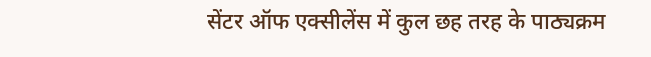सेंटर ऑफ एक्सीलेंस में कुल छह तरह के पाठ्यक्रम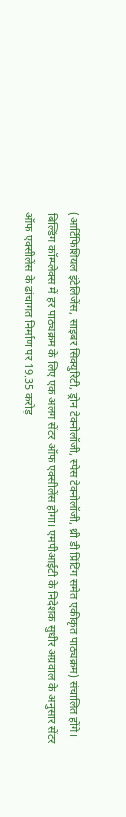(आर्टिफिशियल इंटेलिजेंस, साइबर सिक्युरिटी, ड्रोन टेक्नोलॉजी, स्पेस टेक्नोलॉजी, थ्री डी प्रिंटिंग समेत एकीकृत पाठ्यक्रम) संचालित होंगे। बिल्डिंग कॉम्प्लेक्स में हर पाठ्यक्रम के लिए एक अलग सेंटर ऑफ एक्सीलेंस होगा। एमपीआईटी के निदेशक सुधीर अग्रवाल के अनुसार सेंटर ऑफ एक्सीलेंस के ढांचागत निर्माण पर 19.35 करोड़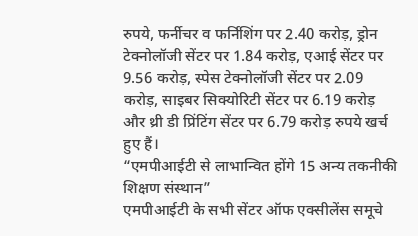रुपये, फर्नीचर व फर्निशिंग पर 2.40 करोड़, ड्रोन टेक्नोलॉजी सेंटर पर 1.84 करोड़, एआई सेंटर पर 9.56 करोड़, स्पेस टेक्नोलॉजी सेंटर पर 2.09 करोड़, साइबर सिक्योरिटी सेंटर पर 6.19 करोड़ और थ्री डी प्रिंटिंग सेंटर पर 6.79 करोड़ रुपये खर्च हुए हैं।
“एमपीआईटी से लाभान्वित होंगे 15 अन्य तकनीकी शिक्षण संस्थान”
एमपीआईटी के सभी सेंटर ऑफ एक्सीलेंस समूचे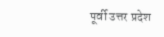पूर्वी उत्तर प्रदेश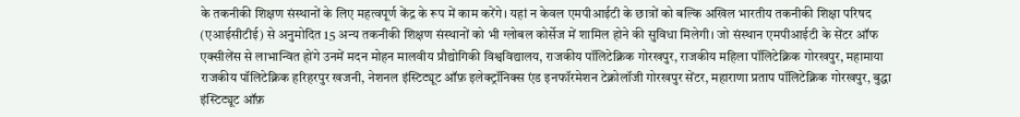के तकनीकी शिक्षण संस्थानों के लिए महत्वपूर्ण केंद्र के रूप में काम करेंगे। यहां न केवल एमपीआईटी के छात्रों को बल्कि अखिल भारतीय तकनीकी शिक्षा परिषद (एआईसीटीई) से अनुमोदित 15 अन्य तकनीकी शिक्षण संस्थानों को भी ग्लोबल कोर्सेज में शामिल होने की सुविधा मिलेगी। जो संस्थान एमपीआईटी के सेंटर ऑफ एक्सीलेंस से लाभान्वित होंगे उनमें मदन मोहन मालवीय प्रौद्योगिकी विश्वविद्यालय, राजकीय पॉलिटेक्निक गोरखपुर, राजकीय महिला पॉलिटेक्निक गोरखपुर, महामाया राजकीय पॉलिटेक्निक हरिहरपुर खजनी, नेशनल इंस्टिट्यूट ऑफ़ इलेक्ट्रॉनिक्स एंड इनफॉरमेशन टेक्नोलॉजी गोरखपुर सेंटर, महाराणा प्रताप पॉलिटेक्निक गोरखपुर, बुद्धा इंस्टिट्यूट ऑफ़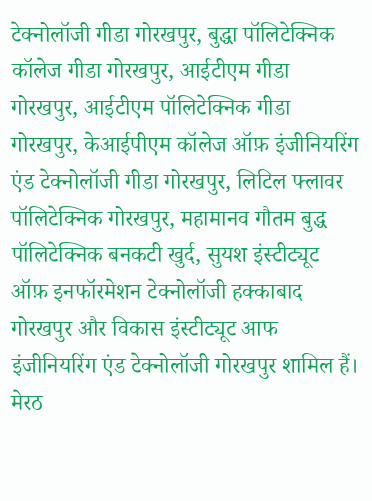टेक्नोलॉजी गीडा गोरखपुर, बुद्धा पॉलिटेक्निक कॉलेज गीडा गोरखपुर, आईटीएम गीडा गोरखपुर, आईटीएम पॉलिटेक्निक गीडा गोरखपुर, केआईपीएम कॉलेज ऑफ़ इंजीनियरिंग एंड टेक्नोलॉजी गीडा गोरखपुर, लिटिल फ्लावर पॉलिटेक्निक गोरखपुर, महामानव गौतम बुद्ध पॉलिटेक्निक बनकटी खुर्द, सुयश इंस्टीट्यूट ऑफ़ इनफॉरमेशन टेक्नोलॉजी हक्काबाद गोरखपुर और विकास इंस्टीट्यूट आफ इंजीनियरिंग एंड टेक्नोलॉजी गोरखपुर शामिल हैं।
मेरठ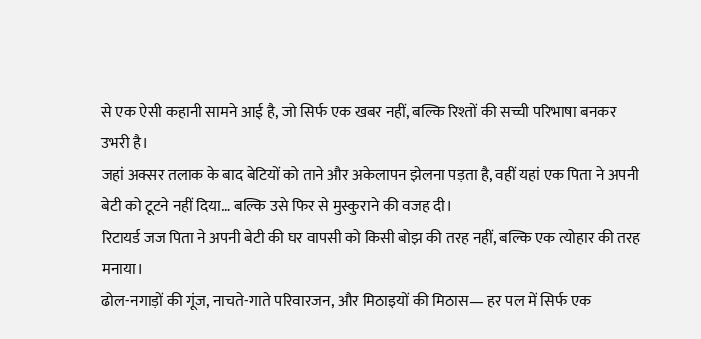से एक ऐसी कहानी सामने आई है, जो सिर्फ एक खबर नहीं, बल्कि रिश्तों की सच्ची परिभाषा बनकर उभरी है।
जहां अक्सर तलाक के बाद बेटियों को ताने और अकेलापन झेलना पड़ता है, वहीं यहां एक पिता ने अपनी बेटी को टूटने नहीं दिया… बल्कि उसे फिर से मुस्कुराने की वजह दी।
रिटायर्ड जज पिता ने अपनी बेटी की घर वापसी को किसी बोझ की तरह नहीं, बल्कि एक त्योहार की तरह मनाया।
ढोल-नगाड़ों की गूंज, नाचते-गाते परिवारजन, और मिठाइयों की मिठास— हर पल में सिर्फ एक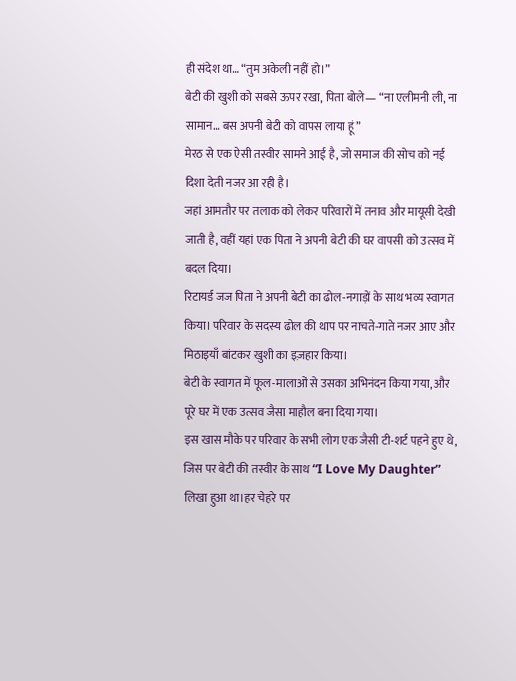ही संदेश था… “तुम अकेली नहीं हो।”
बेटी की खुशी को सबसे ऊपर रखा, पिता बोले— “ना एलीमनी ली, ना सामान… बस अपनी बेटी को वापस लाया हूं”
मेरठ से एक ऐसी तस्वीर सामने आई है, जो समाज की सोच को नई दिशा देती नजर आ रही है।
जहां आमतौर पर तलाक को लेकर परिवारों में तनाव और मायूसी देखी जाती है, वहीं यहां एक पिता ने अपनी बेटी की घर वापसी को उत्सव में बदल दिया।
रिटायर्ड जज पिता ने अपनी बेटी का ढोल-नगाड़ों के साथ भव्य स्वागत किया। परिवार के सदस्य ढोल की थाप पर नाचते-गाते नजर आए और मिठाइयाँ बांटकर खुशी का इज़हार किया।
बेटी के स्वागत में फूल-मालाओं से उसका अभिनंदन किया गया, और पूरे घर में एक उत्सव जैसा माहौल बना दिया गया।
इस खास मौके पर परिवार के सभी लोग एक जैसी टी-शर्ट पहने हुए थे, जिस पर बेटी की तस्वीर के साथ “I Love My Daughter” लिखा हुआ था।हर चेहरे पर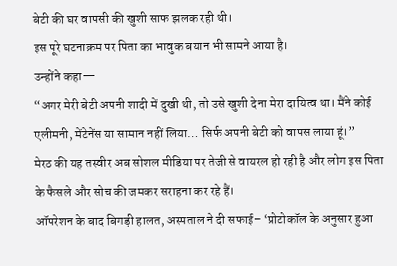बेटी की घर वापसी की खुशी साफ झलक रही थी।
इस पूरे घटनाक्रम पर पिता का भावुक बयान भी सामने आया है।
उन्होंने कहा—
“अगर मेरी बेटी अपनी शादी में दुखी थी, तो उसे खुशी देना मेरा दायित्व था। मैंने कोई एलीमनी, मेंटेनेंस या सामान नहीं लिया… सिर्फ अपनी बेटी को वापस लाया हूं।”
मेरठ की यह तस्वीर अब सोशल मीडिया पर तेजी से वायरल हो रही है और लोग इस पिता के फैसले और सोच की जमकर सराहना कर रहे हैं।
ऑपरेशन के बाद बिगड़ी हालत, अस्पताल ने दी सफाई– ‘प्रोटोकॉल के अनुसार हुआ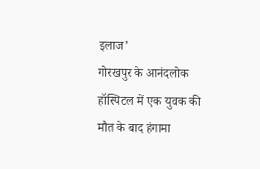इलाज’
गोरखपुर के आनंदलोक हॉस्पिटल में एक युवक की मौत के बाद हंगामा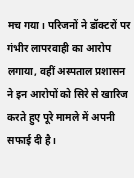मच गया। परिजनों ने डॉक्टरों पर गंभीर लापरवाही का आरोप लगाया, वहीं अस्पताल प्रशासन ने इन आरोपों को सिरे से खारिज करते हुए पूरे मामले में अपनी सफाई दी है।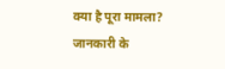क्या है पूरा मामला?
जानकारी के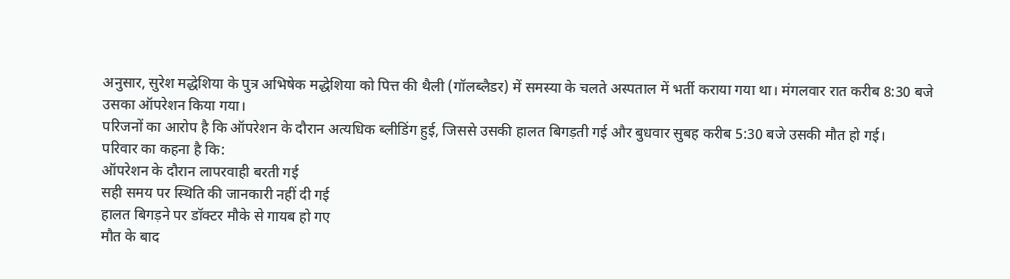अनुसार, सुरेश मद्धेशिया के पुत्र अभिषेक मद्धेशिया को पित्त की थैली (गॉलब्लैडर) में समस्या के चलते अस्पताल में भर्ती कराया गया था। मंगलवार रात करीब 8:30 बजे उसका ऑपरेशन किया गया।
परिजनों का आरोप है कि ऑपरेशन के दौरान अत्यधिक ब्लीडिंग हुई, जिससे उसकी हालत बिगड़ती गई और बुधवार सुबह करीब 5:30 बजे उसकी मौत हो गई।
परिवार का कहना है कि:
ऑपरेशन के दौरान लापरवाही बरती गई
सही समय पर स्थिति की जानकारी नहीं दी गई
हालत बिगड़ने पर डॉक्टर मौके से गायब हो गए
मौत के बाद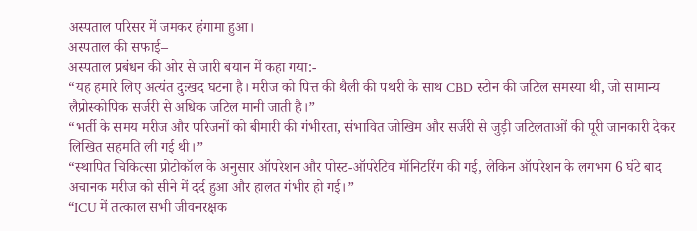अस्पताल परिसर में जमकर हंगामा हुआ।
अस्पताल की सफाई–
अस्पताल प्रबंधन की ओर से जारी बयान में कहा गया:-
“यह हमारे लिए अत्यंत दुःखद घटना है। मरीज को पित्त की थैली की पथरी के साथ CBD स्टोन की जटिल समस्या थी, जो सामान्य लैप्रोस्कोपिक सर्जरी से अधिक जटिल मानी जाती है।”
“भर्ती के समय मरीज और परिजनों को बीमारी की गंभीरता, संभावित जोखिम और सर्जरी से जुड़ी जटिलताओं की पूरी जानकारी देकर लिखित सहमति ली गई थी।”
“स्थापित चिकित्सा प्रोटोकॉल के अनुसार ऑपरेशन और पोस्ट-ऑपरेटिव मॉनिटरिंग की गई, लेकिन ऑपरेशन के लगभग 6 घंटे बाद अचानक मरीज को सीने में दर्द हुआ और हालत गंभीर हो गई।”
“ICU में तत्काल सभी जीवनरक्षक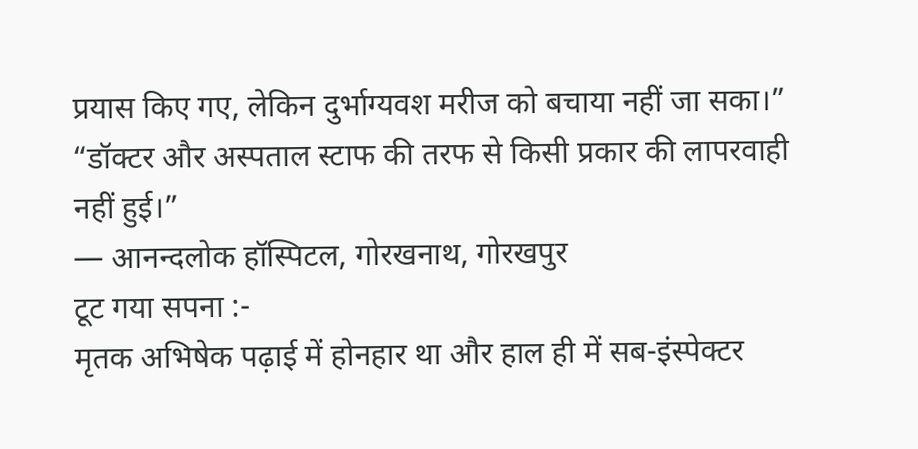प्रयास किए गए, लेकिन दुर्भाग्यवश मरीज को बचाया नहीं जा सका।”
“डॉक्टर और अस्पताल स्टाफ की तरफ से किसी प्रकार की लापरवाही नहीं हुई।”
— आनन्दलोक हॉस्पिटल, गोरखनाथ, गोरखपुर
टूट गया सपना :-
मृतक अभिषेक पढ़ाई में होनहार था और हाल ही में सब-इंस्पेक्टर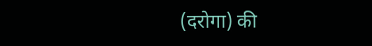(दरोगा) की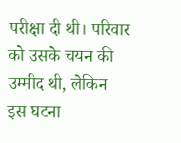परीक्षा दी थी। परिवार को उसके चयन की उम्मीद थी, लेकिन इस घटना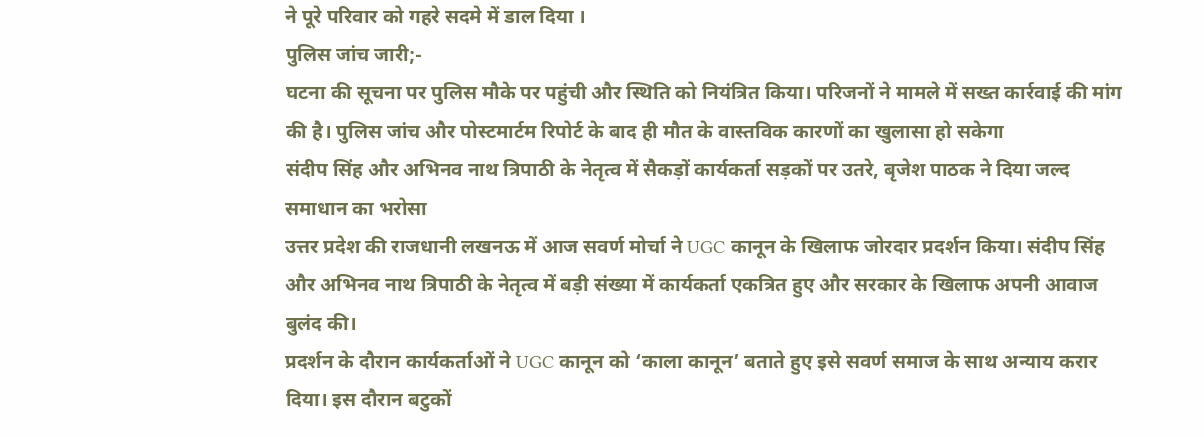ने पूरे परिवार को गहरे सदमे में डाल दिया ।
पुलिस जांच जारी;-
घटना की सूचना पर पुलिस मौके पर पहुंची और स्थिति को नियंत्रित किया। परिजनों ने मामले में सख्त कार्रवाई की मांग की है। पुलिस जांच और पोस्टमार्टम रिपोर्ट के बाद ही मौत के वास्तविक कारणों का खुलासा हो सकेगा
संदीप सिंह और अभिनव नाथ त्रिपाठी के नेतृत्व में सैकड़ों कार्यकर्ता सड़कों पर उतरे, बृजेश पाठक ने दिया जल्द समाधान का भरोसा
उत्तर प्रदेश की राजधानी लखनऊ में आज सवर्ण मोर्चा ने UGC कानून के खिलाफ जोरदार प्रदर्शन किया। संदीप सिंह और अभिनव नाथ त्रिपाठी के नेतृत्व में बड़ी संख्या में कार्यकर्ता एकत्रित हुए और सरकार के खिलाफ अपनी आवाज बुलंद की।
प्रदर्शन के दौरान कार्यकर्ताओं ने UGC कानून को ‘काला कानून’ बताते हुए इसे सवर्ण समाज के साथ अन्याय करार दिया। इस दौरान बटुकों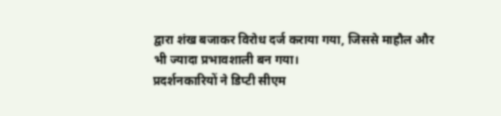द्वारा शंख बजाकर विरोध दर्ज कराया गया, जिससे माहौल और भी ज्यादा प्रभावशाली बन गया।
प्रदर्शनकारियों ने डिप्टी सीएम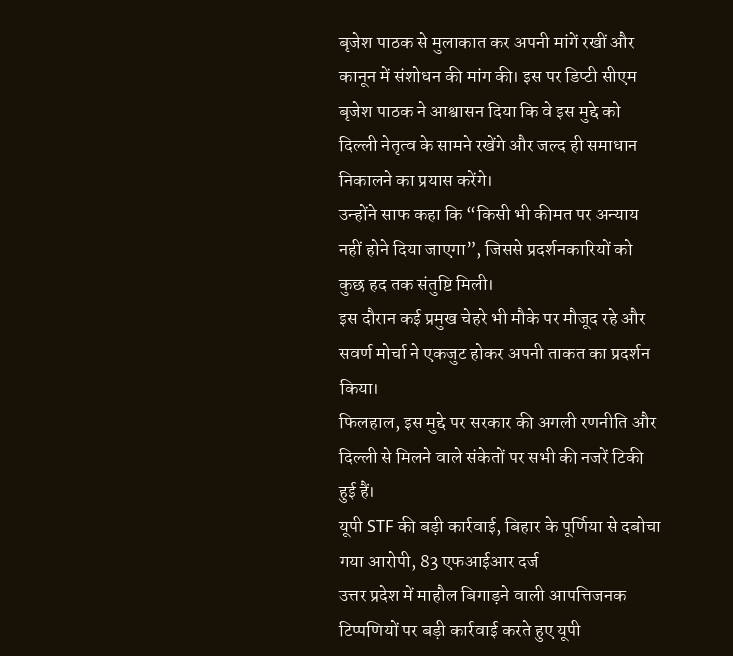बृजेश पाठक से मुलाकात कर अपनी मांगें रखीं और कानून में संशोधन की मांग की। इस पर डिप्टी सीएम बृजेश पाठक ने आश्वासन दिया कि वे इस मुद्दे को दिल्ली नेतृत्व के सामने रखेंगे और जल्द ही समाधान निकालने का प्रयास करेंगे।
उन्होंने साफ कहा कि “किसी भी कीमत पर अन्याय नहीं होने दिया जाएगा”, जिससे प्रदर्शनकारियों को कुछ हद तक संतुष्टि मिली।
इस दौरान कई प्रमुख चेहरे भी मौके पर मौजूद रहे और सवर्ण मोर्चा ने एकजुट होकर अपनी ताकत का प्रदर्शन किया।
फिलहाल, इस मुद्दे पर सरकार की अगली रणनीति और दिल्ली से मिलने वाले संकेतों पर सभी की नजरें टिकी हुई हैं।
यूपी STF की बड़ी कार्रवाई, बिहार के पूर्णिया से दबोचा गया आरोपी, 83 एफआईआर दर्ज
उत्तर प्रदेश में माहौल बिगाड़ने वाली आपत्तिजनक टिप्पणियों पर बड़ी कार्रवाई करते हुए यूपी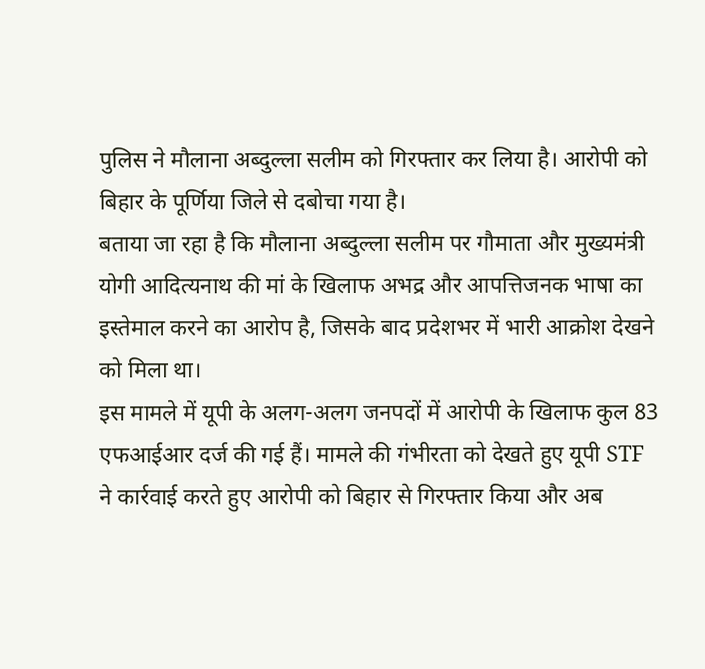पुलिस ने मौलाना अब्दुल्ला सलीम को गिरफ्तार कर लिया है। आरोपी को बिहार के पूर्णिया जिले से दबोचा गया है।
बताया जा रहा है कि मौलाना अब्दुल्ला सलीम पर गौमाता और मुख्यमंत्री योगी आदित्यनाथ की मां के खिलाफ अभद्र और आपत्तिजनक भाषा का इस्तेमाल करने का आरोप है, जिसके बाद प्रदेशभर में भारी आक्रोश देखने को मिला था।
इस मामले में यूपी के अलग-अलग जनपदों में आरोपी के खिलाफ कुल 83 एफआईआर दर्ज की गई हैं। मामले की गंभीरता को देखते हुए यूपी STF ने कार्रवाई करते हुए आरोपी को बिहार से गिरफ्तार किया और अब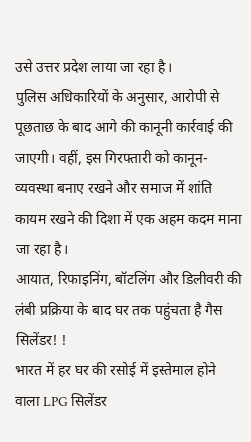उसे उत्तर प्रदेश लाया जा रहा है।
पुलिस अधिकारियों के अनुसार, आरोपी से पूछताछ के बाद आगे की कानूनी कार्रवाई की जाएगी। वहीं, इस गिरफ्तारी को कानून-व्यवस्था बनाए रखने और समाज में शांति कायम रखने की दिशा में एक अहम कदम माना जा रहा है।
आयात, रिफाइनिंग, बॉटलिंग और डिलीवरी की लंबी प्रक्रिया के बाद घर तक पहुंचता है गैस सिलेंडर! !
भारत में हर घर की रसोई में इस्तेमाल होने वाला LPG सिलेंडर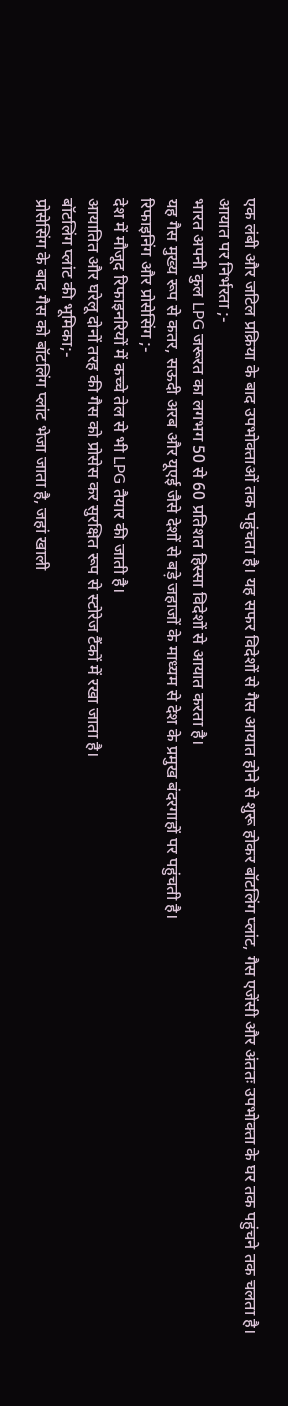एक लंबी और जटिल प्रक्रिया के बाद उपभोक्ताओं तक पहुंचता है। यह सफर विदेशों से गैस आयात होने से शुरू होकर बॉटलिंग प्लांट, गैस एजेंसी और अंततः उपभोक्ता के घर तक पहुंचने तक चलता है।
आयात पर निर्भरता ;-
भारत अपनी कुल LPG जरूरत का लगभग 50 से 60 प्रतिशत हिस्सा विदेशों से आयात करता है।
यह गैस मुख्य रूप से कतर, सऊदी अरब और यूएई जैसे देशों से बड़े जहाजों के माध्यम से देश के प्रमुख बंदरगाहों पर पहुंचती है।
रिफाइनिंग और प्रोसेसिंग ;-
देश में मौजूद रिफाइनरियों में कच्चे तेल से भी LPG तैयार की जाती है।
आयातित और घरेलू दोनों तरह की गैस को प्रोसेस कर सुरक्षित रूप से स्टोरेज टैंकों में रखा जाता है।
बॉटलिंग प्लांट की भूमिका;-
प्रोसेसिंग के बाद गैस को बॉटलिंग प्लांट भेजा जाता है, जहां खाली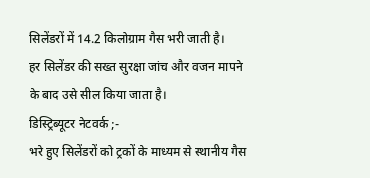सिलेंडरों में 14.2 किलोग्राम गैस भरी जाती है।
हर सिलेंडर की सख्त सुरक्षा जांच और वजन मापने के बाद उसे सील किया जाता है।
डिस्ट्रिब्यूटर नेटवर्क ;-
भरे हुए सिलेंडरों को ट्रकों के माध्यम से स्थानीय गैस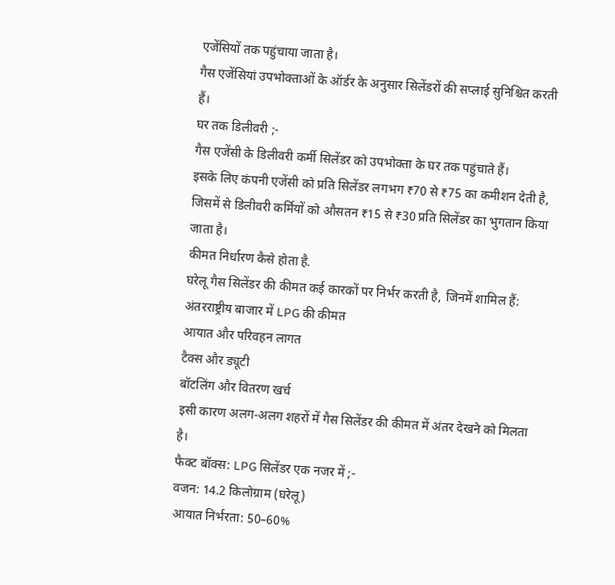एजेंसियों तक पहुंचाया जाता है।
गैस एजेंसियां उपभोक्ताओं के ऑर्डर के अनुसार सिलेंडरों की सप्लाई सुनिश्चित करती हैं।
घर तक डिलीवरी ;-
गैस एजेंसी के डिलीवरी कर्मी सिलेंडर को उपभोक्ता के घर तक पहुंचाते हैं।
इसके लिए कंपनी एजेंसी को प्रति सिलेंडर लगभग ₹70 से ₹75 का कमीशन देती है, जिसमें से डिलीवरी कर्मियों को औसतन ₹15 से ₹30 प्रति सिलेंडर का भुगतान किया जाता है।
कीमत निर्धारण कैसे होता है.
घरेलू गैस सिलेंडर की कीमत कई कारकों पर निर्भर करती है, जिनमें शामिल हैं:
अंतरराष्ट्रीय बाजार में LPG की कीमत
आयात और परिवहन लागत
टैक्स और ड्यूटी
बॉटलिंग और वितरण खर्च
इसी कारण अलग-अलग शहरों में गैस सिलेंडर की कीमत में अंतर देखने को मिलता है।
फैक्ट बॉक्स: LPG सिलेंडर एक नजर में ;-
वजन: 14.2 किलोग्राम (घरेलू)
आयात निर्भरता: 50–60%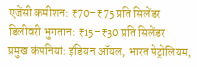एजेंसी कमीशन: ₹70–₹75 प्रति सिलेंडर
डिलीवरी भुगतान: ₹15–₹30 प्रति सिलेंडर
प्रमुख कंपनियां: इंडियन ऑयल, भारत पेट्रोलियम,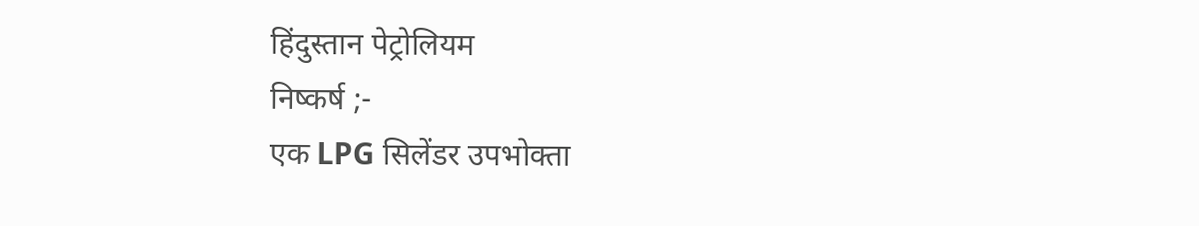हिंदुस्तान पेट्रोलियम
निष्कर्ष ;-
एक LPG सिलेंडर उपभोक्ता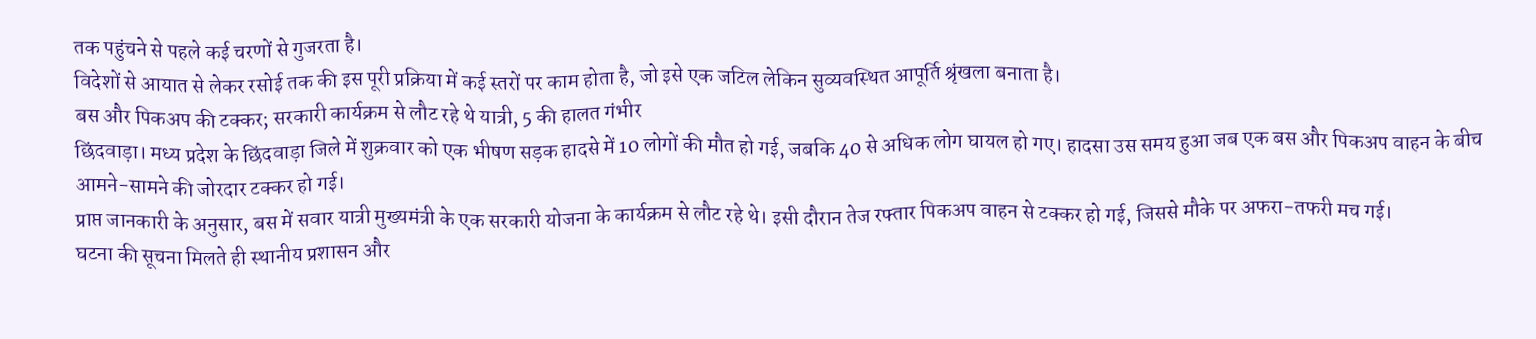तक पहुंचने से पहले कई चरणों से गुजरता है।
विदेशों से आयात से लेकर रसोई तक की इस पूरी प्रक्रिया में कई स्तरों पर काम होता है, जो इसे एक जटिल लेकिन सुव्यवस्थित आपूर्ति श्रृंखला बनाता है।
बस और पिकअप की टक्कर; सरकारी कार्यक्रम से लौट रहे थे यात्री, 5 की हालत गंभीर
छिंदवाड़ा। मध्य प्रदेश के छिंदवाड़ा जिले में शुक्रवार को एक भीषण सड़क हादसे में 10 लोगों की मौत हो गई, जबकि 40 से अधिक लोग घायल हो गए। हादसा उस समय हुआ जब एक बस और पिकअप वाहन के बीच आमने-सामने की जोरदार टक्कर हो गई।
प्राप्त जानकारी के अनुसार, बस में सवार यात्री मुख्यमंत्री के एक सरकारी योजना के कार्यक्रम से लौट रहे थे। इसी दौरान तेज रफ्तार पिकअप वाहन से टक्कर हो गई, जिससे मौके पर अफरा-तफरी मच गई।
घटना की सूचना मिलते ही स्थानीय प्रशासन और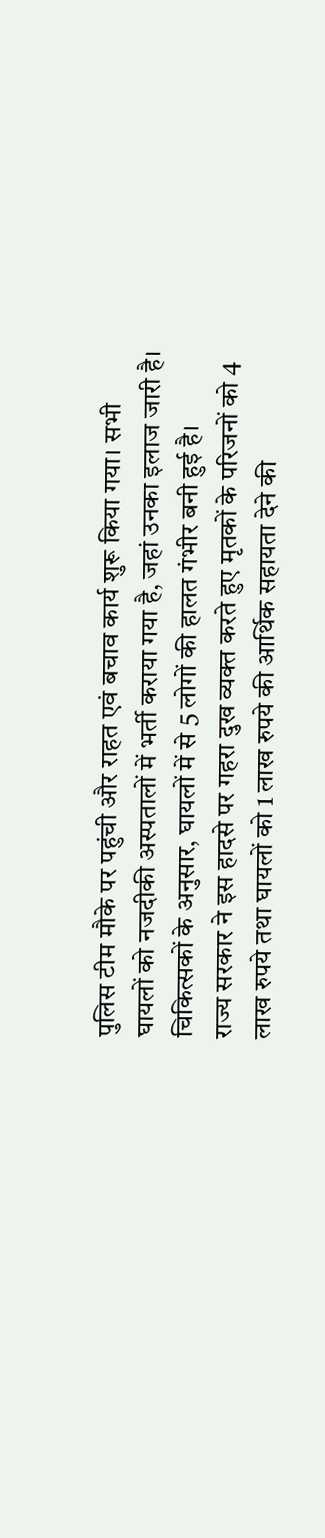पुलिस टीम मौके पर पहुंची और राहत एवं बचाव कार्य शुरू किया गया। सभी घायलों को नजदीकी अस्पतालों में भर्ती कराया गया है, जहां उनका इलाज जारी है। चिकित्सकों के अनुसार, घायलों में से 5 लोगों की हालत गंभीर बनी हुई है।
राज्य सरकार ने इस हादसे पर गहरा दुख व्यक्त करते हुए मृतकों के परिजनों को 4 लाख रुपये तथा घायलों को 1 लाख रुपये की आर्थिक सहायता देने की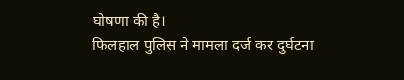घोषणा की है।
फिलहाल पुलिस ने मामला दर्ज कर दुर्घटना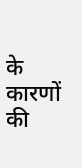के कारणों की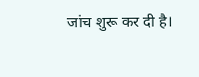जांच शुरू कर दी है।